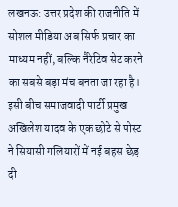लखनऊ: उत्तर प्रदेश की राजनीति में सोशल मीडिया अब सिर्फ प्रचार का माध्यम नहीं, बल्कि नैरेटिव सेट करने का सबसे बड़ा मंच बनता जा रहा है। इसी बीच समाजवादी पार्टी प्रमुख अखिलेश यादव के एक छोटे से पोस्ट ने सियासी गलियारों में नई बहस छेड़ दी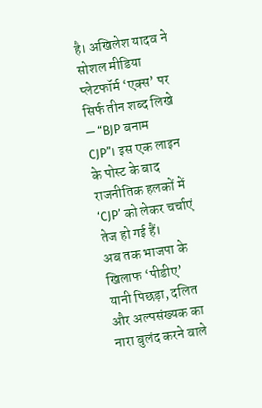है। अखिलेश यादव ने सोशल मीडिया प्लेटफॉर्म ‘एक्स’ पर सिर्फ तीन शब्द लिखे — “BJP बनाम CJP”। इस एक लाइन के पोस्ट के बाद राजनीतिक हलकों में ‘CJP’ को लेकर चर्चाएं तेज हो गई हैं।
अब तक भाजपा के खिलाफ ‘पीडीए’ यानी पिछड़ा, दलित और अल्पसंख्यक का नारा बुलंद करने वाले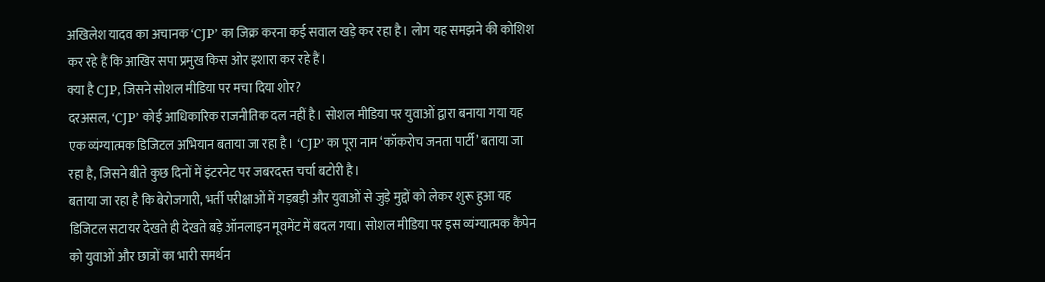अखिलेश यादव का अचानक ‘CJP’ का जिक्र करना कई सवाल खड़े कर रहा है। लोग यह समझने की कोशिश कर रहे हैं कि आखिर सपा प्रमुख किस ओर इशारा कर रहे हैं।
क्या है CJP, जिसने सोशल मीडिया पर मचा दिया शोर?
दरअसल, ‘CJP’ कोई आधिकारिक राजनीतिक दल नहीं है। सोशल मीडिया पर युवाओं द्वारा बनाया गया यह एक व्यंग्यात्मक डिजिटल अभियान बताया जा रहा है। ‘CJP’ का पूरा नाम ‘कॉकरोच जनता पार्टी’ बताया जा रहा है, जिसने बीते कुछ दिनों में इंटरनेट पर जबरदस्त चर्चा बटोरी है।
बताया जा रहा है कि बेरोजगारी, भर्ती परीक्षाओं में गड़बड़ी और युवाओं से जुड़े मुद्दों को लेकर शुरू हुआ यह डिजिटल सटायर देखते ही देखते बड़े ऑनलाइन मूवमेंट में बदल गया। सोशल मीडिया पर इस व्यंग्यात्मक कैंपेन को युवाओं और छात्रों का भारी समर्थन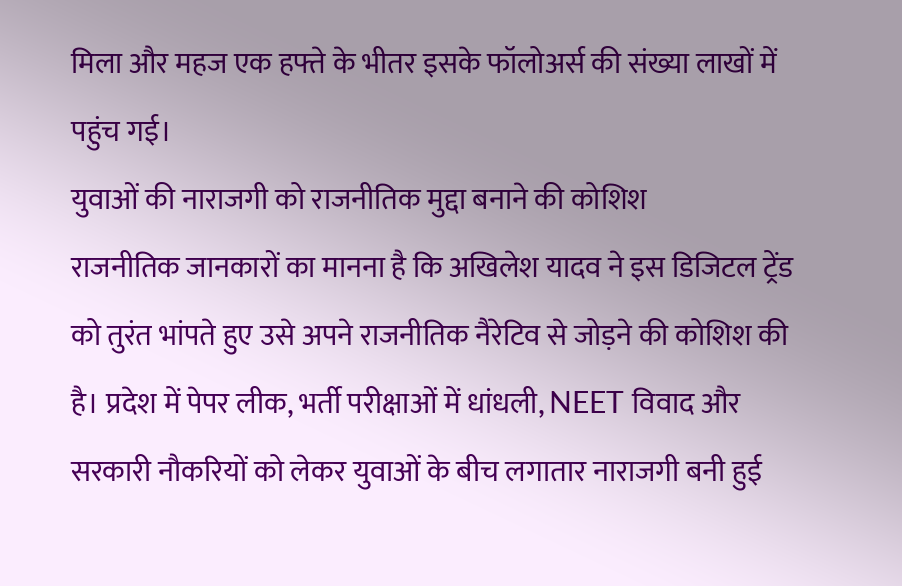मिला और महज एक हफ्ते के भीतर इसके फॉलोअर्स की संख्या लाखों में पहुंच गई।
युवाओं की नाराजगी को राजनीतिक मुद्दा बनाने की कोशिश
राजनीतिक जानकारों का मानना है कि अखिलेश यादव ने इस डिजिटल ट्रेंड को तुरंत भांपते हुए उसे अपने राजनीतिक नैरेटिव से जोड़ने की कोशिश की है। प्रदेश में पेपर लीक, भर्ती परीक्षाओं में धांधली, NEET विवाद और सरकारी नौकरियों को लेकर युवाओं के बीच लगातार नाराजगी बनी हुई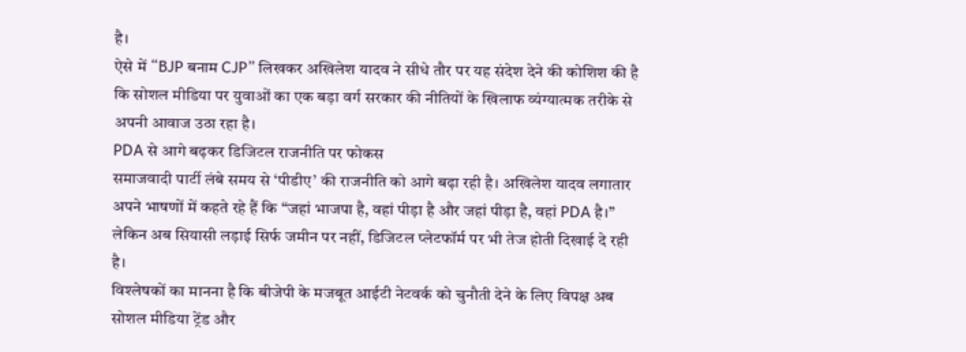है।
ऐसे में “BJP बनाम CJP” लिखकर अखिलेश यादव ने सीधे तौर पर यह संदेश देने की कोशिश की है कि सोशल मीडिया पर युवाओं का एक बड़ा वर्ग सरकार की नीतियों के खिलाफ व्यंग्यात्मक तरीके से अपनी आवाज उठा रहा है।
PDA से आगे बढ़कर डिजिटल राजनीति पर फोकस
समाजवादी पार्टी लंबे समय से ‘पीडीए’ की राजनीति को आगे बढ़ा रही है। अखिलेश यादव लगातार अपने भाषणों में कहते रहे हैं कि “जहां भाजपा है, वहां पीड़ा है और जहां पीड़ा है, वहां PDA है।” लेकिन अब सियासी लड़ाई सिर्फ जमीन पर नहीं, डिजिटल प्लेटफॉर्म पर भी तेज होती दिखाई दे रही है।
विश्लेषकों का मानना है कि बीजेपी के मजबूत आईटी नेटवर्क को चुनौती देने के लिए विपक्ष अब सोशल मीडिया ट्रेंड और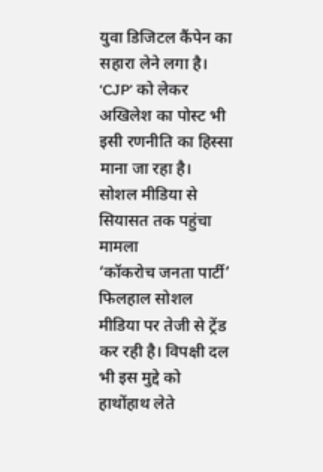युवा डिजिटल कैंपेन का सहारा लेने लगा है। ‘CJP’ को लेकर अखिलेश का पोस्ट भी इसी रणनीति का हिस्सा माना जा रहा है।
सोशल मीडिया से सियासत तक पहुंचा मामला
‘कॉकरोच जनता पार्टी’ फिलहाल सोशल मीडिया पर तेजी से ट्रेंड कर रही है। विपक्षी दल भी इस मुद्दे को हाथोंहाथ लेते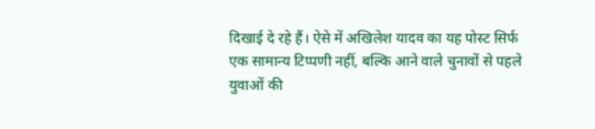दिखाई दे रहे हैं। ऐसे में अखिलेश यादव का यह पोस्ट सिर्फ एक सामान्य टिप्पणी नहीं, बल्कि आने वाले चुनावों से पहले युवाओं की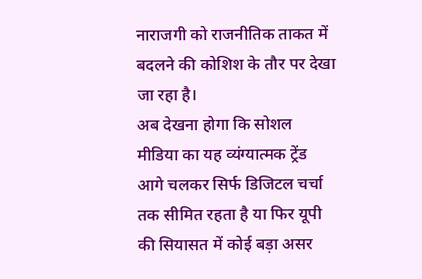नाराजगी को राजनीतिक ताकत में बदलने की कोशिश के तौर पर देखा जा रहा है।
अब देखना होगा कि सोशल मीडिया का यह व्यंग्यात्मक ट्रेंड आगे चलकर सिर्फ डिजिटल चर्चा तक सीमित रहता है या फिर यूपी की सियासत में कोई बड़ा असर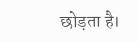छोड़ता है।